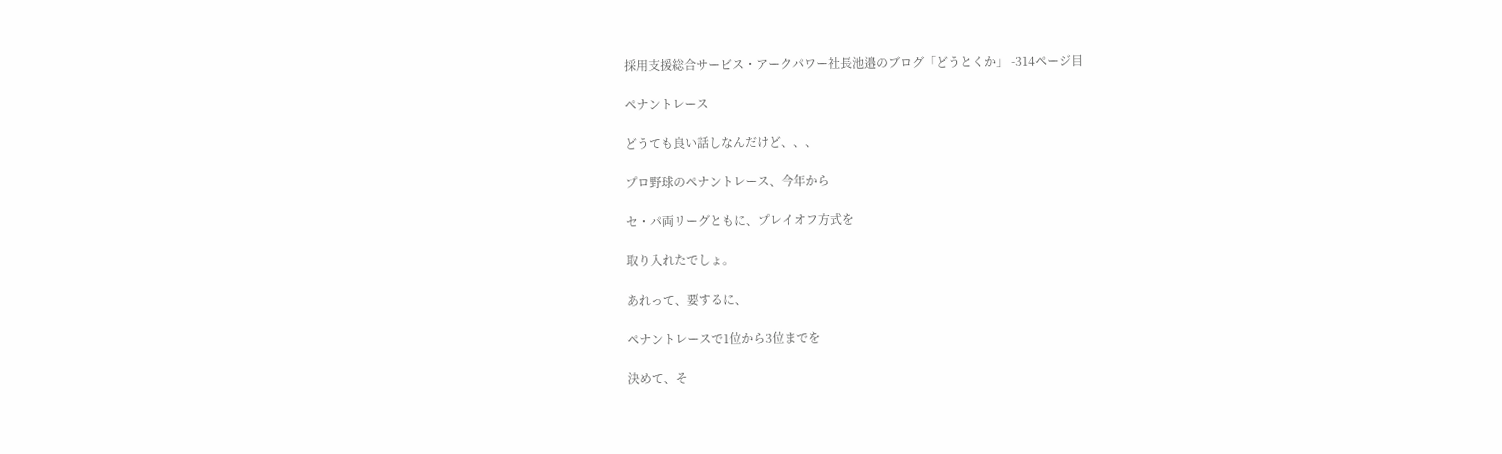採用支援総合サービス・アークパワー社長池邉のブログ「どうとくか」 -314ページ目

ペナントレース

どうても良い話しなんだけど、、、

プロ野球のペナントレース、今年から

セ・パ両リーグともに、プレイオフ方式を

取り入れたでしょ。

あれって、要するに、

ペナントレースで1位から3位までを

決めて、そ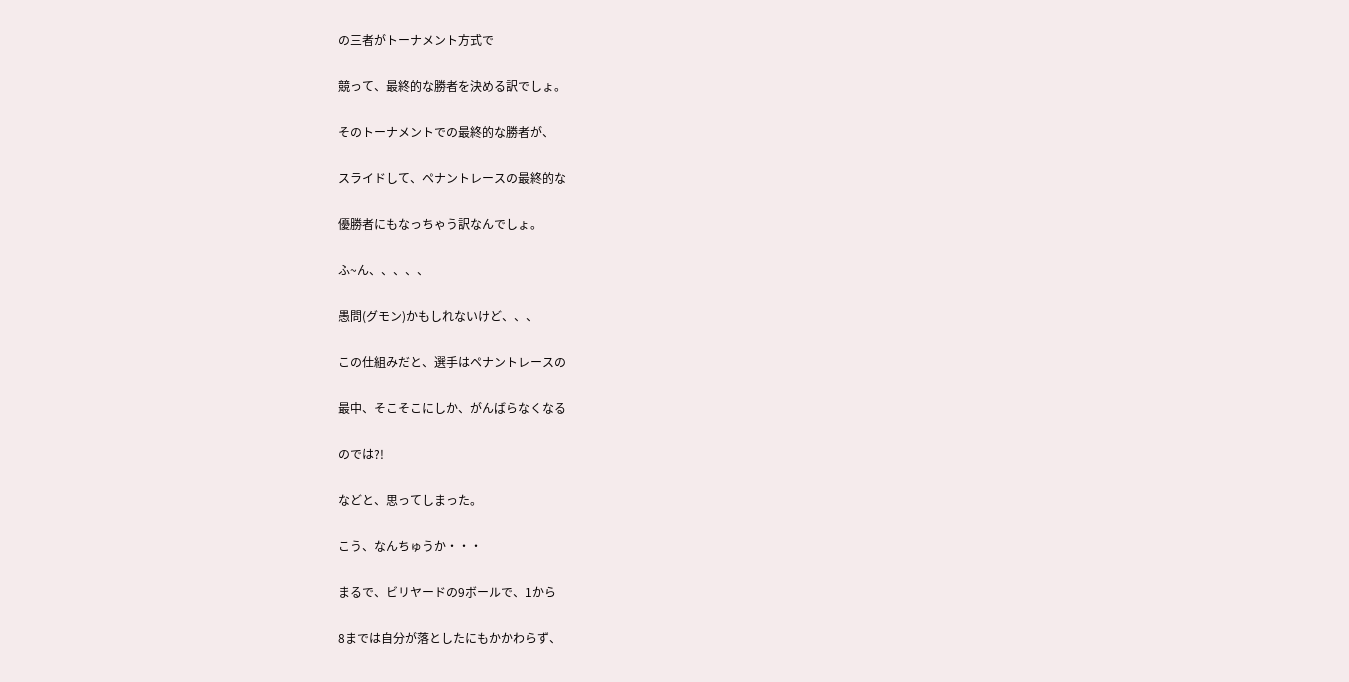の三者がトーナメント方式で

競って、最終的な勝者を決める訳でしょ。

そのトーナメントでの最終的な勝者が、

スライドして、ペナントレースの最終的な

優勝者にもなっちゃう訳なんでしょ。

ふ~ん、、、、、

愚問(グモン)かもしれないけど、、、

この仕組みだと、選手はペナントレースの

最中、そこそこにしか、がんばらなくなる

のでは?!

などと、思ってしまった。

こう、なんちゅうか・・・

まるで、ビリヤードの9ボールで、1から

8までは自分が落としたにもかかわらず、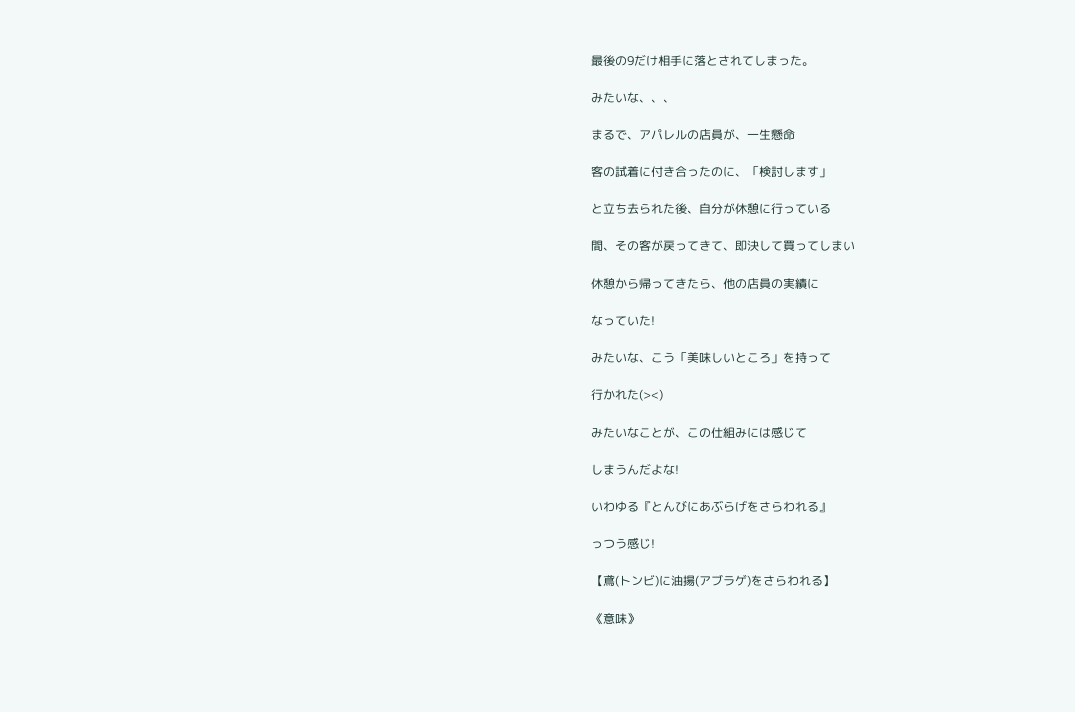最後の9だけ相手に落とされてしまった。

みたいな、、、

まるで、アパレルの店員が、一生懸命

客の試着に付き合ったのに、「検討します」

と立ち去られた後、自分が休憩に行っている

間、その客が戻ってきて、即決して買ってしまい

休憩から帰ってきたら、他の店員の実績に

なっていた!

みたいな、こう「美味しいところ」を持って

行かれた(><)

みたいなことが、この仕組みには感じて

しまうんだよな!

いわゆる『とんびにあぶらげをさらわれる』

っつう感じ!

【鳶(トンビ)に油揚(アブラゲ)をさらわれる】

《意味》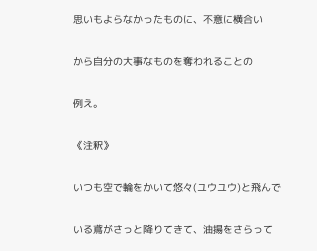思いもよらなかったものに、不意に横合い

から自分の大事なものを奪われることの

例え。

《注釈》

いつも空で輪をかいて悠々(ユウユウ)と飛んで

いる鳶がさっと降りてきて、油揚をさらって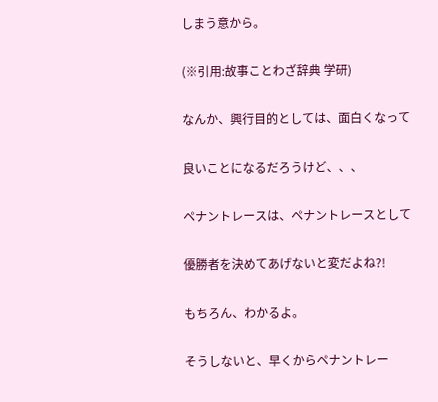しまう意から。

(※引用:故事ことわざ辞典 学研)

なんか、興行目的としては、面白くなって

良いことになるだろうけど、、、

ペナントレースは、ペナントレースとして

優勝者を決めてあげないと変だよね?!

もちろん、わかるよ。

そうしないと、早くからペナントレー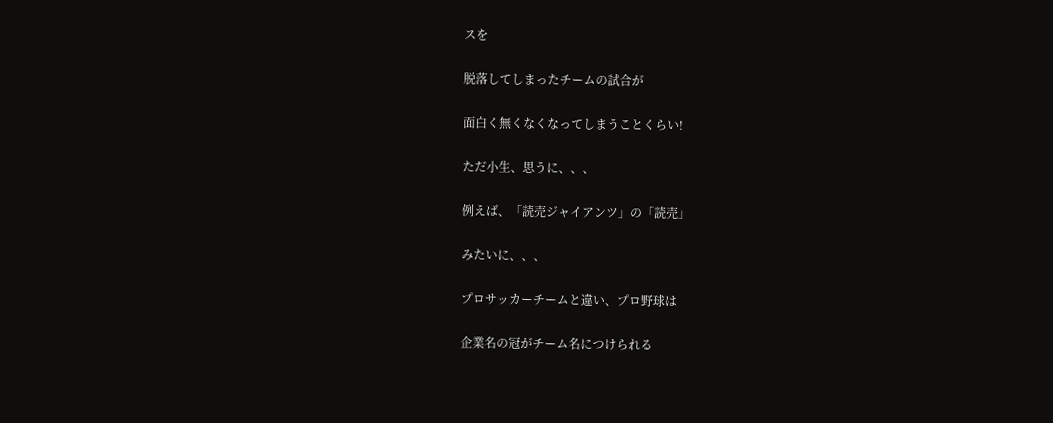スを

脱落してしまったチームの試合が

面白く無くなくなってしまうことくらい!

ただ小生、思うに、、、

例えば、「読売ジャイアンツ」の「読売」

みたいに、、、

プロサッカーチームと違い、プロ野球は

企業名の冠がチーム名につけられる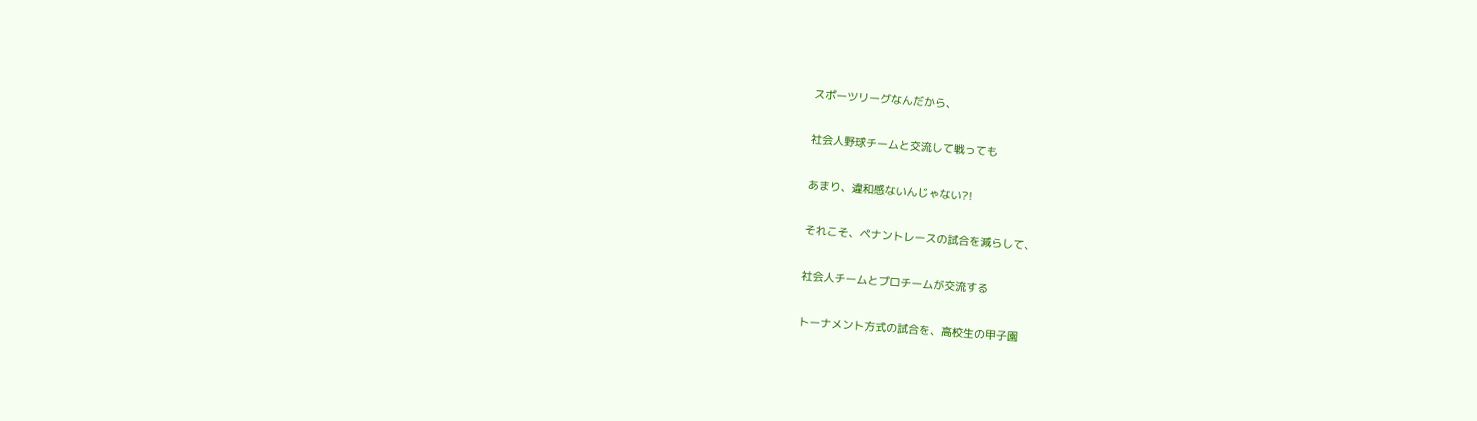スポーツリーグなんだから、

社会人野球チームと交流して戦っても

あまり、違和感ないんじゃない?!

それこそ、ペナントレースの試合を減らして、

社会人チームとプロチームが交流する

トーナメント方式の試合を、高校生の甲子園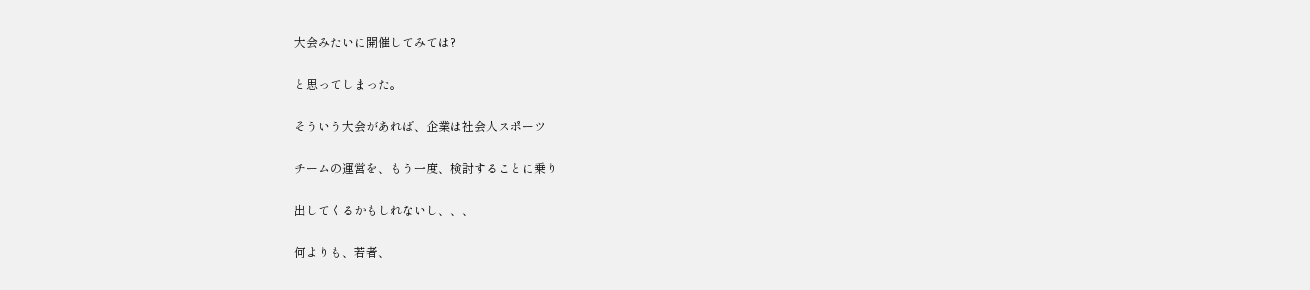大会みたいに開催してみては?

と思ってしまった。

そういう大会があれば、企業は社会人スポーツ

チームの運営を、もう一度、検討することに乗り

出してくるかもしれないし、、、

何よりも、若者、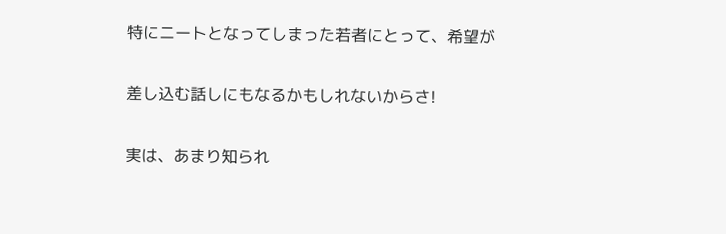特にニートとなってしまった若者にとって、希望が

差し込む話しにもなるかもしれないからさ!

実は、あまり知られ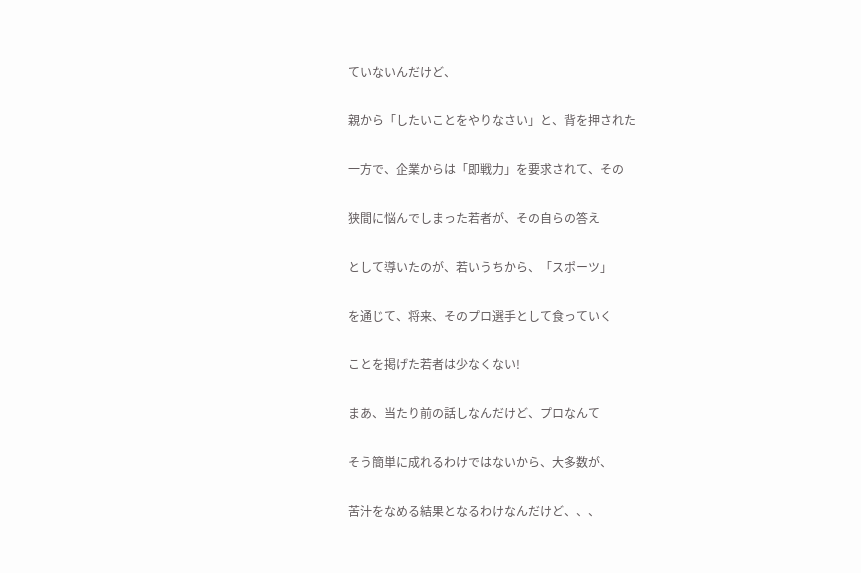ていないんだけど、

親から「したいことをやりなさい」と、背を押された

一方で、企業からは「即戦力」を要求されて、その

狭間に悩んでしまった若者が、その自らの答え

として導いたのが、若いうちから、「スポーツ」

を通じて、将来、そのプロ選手として食っていく

ことを掲げた若者は少なくない!

まあ、当たり前の話しなんだけど、プロなんて

そう簡単に成れるわけではないから、大多数が、

苦汁をなめる結果となるわけなんだけど、、、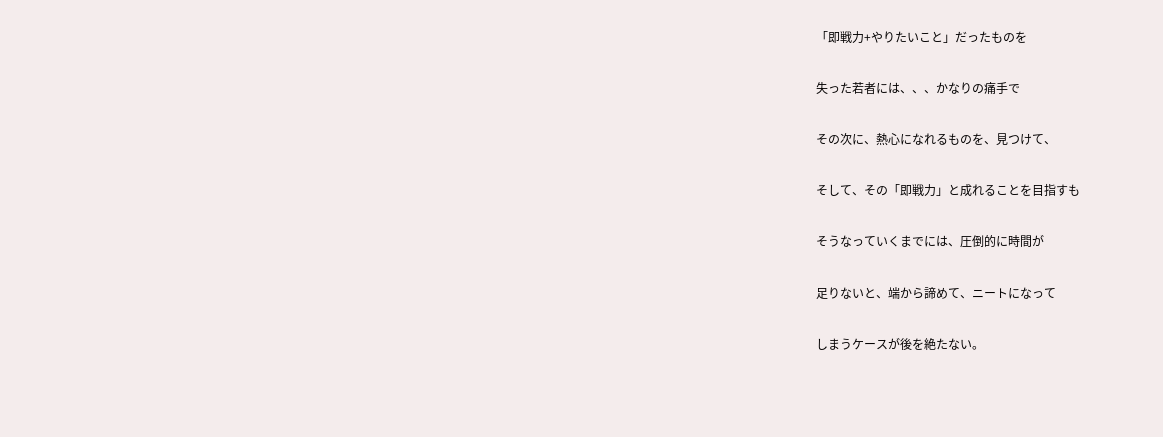「即戦力+やりたいこと」だったものを

失った若者には、、、かなりの痛手で

その次に、熱心になれるものを、見つけて、

そして、その「即戦力」と成れることを目指すも

そうなっていくまでには、圧倒的に時間が

足りないと、端から諦めて、ニートになって

しまうケースが後を絶たない。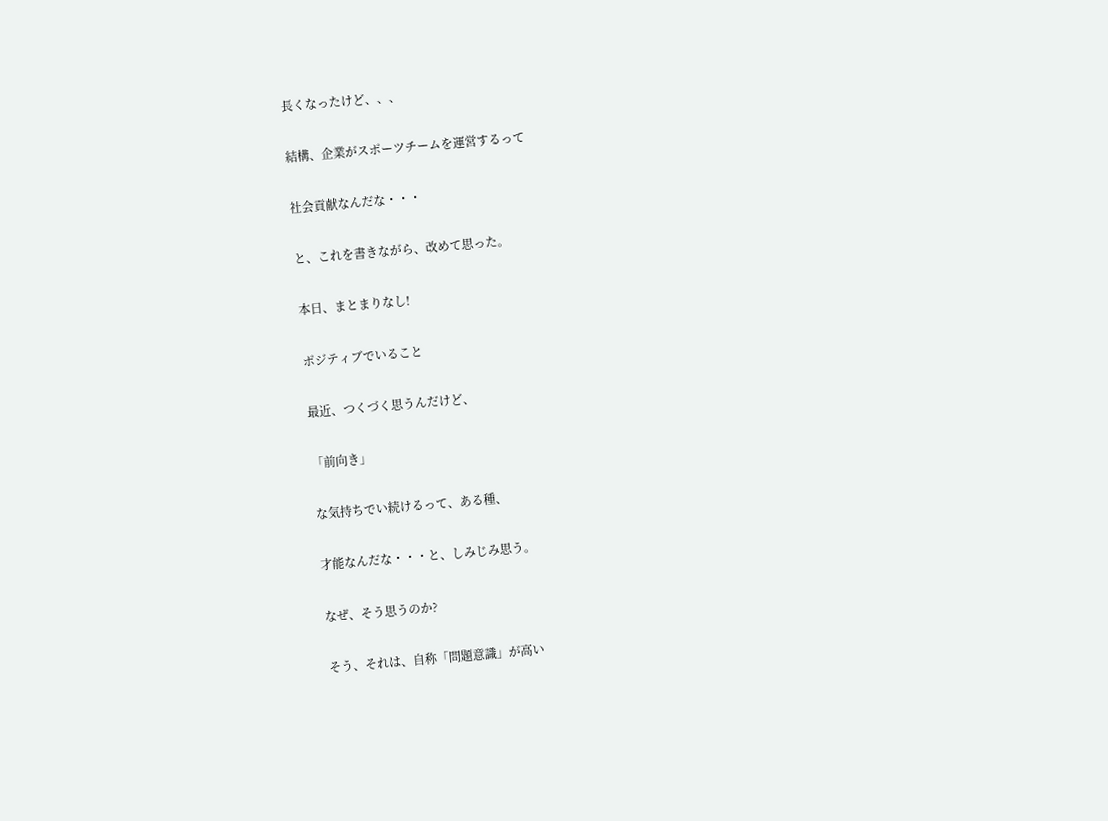長くなったけど、、、

結構、企業がスポーツチームを運営するって

社会貢献なんだな・・・

と、これを書きながら、改めて思った。

本日、まとまりなし!

ポジティブでいること

最近、つくづく思うんだけど、

「前向き」

な気持ちでい続けるって、ある種、

才能なんだな・・・と、しみじみ思う。

なぜ、そう思うのか?

そう、それは、自称「問題意識」が高い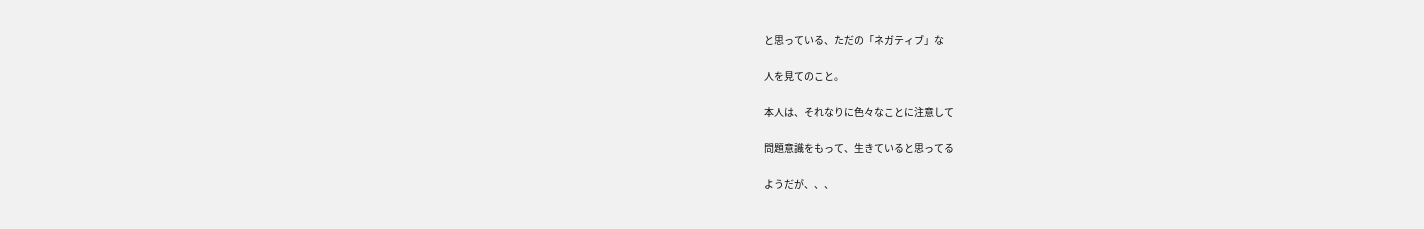と思っている、ただの「ネガティブ」な

人を見てのこと。

本人は、それなりに色々なことに注意して

問題意識をもって、生きていると思ってる

ようだが、、、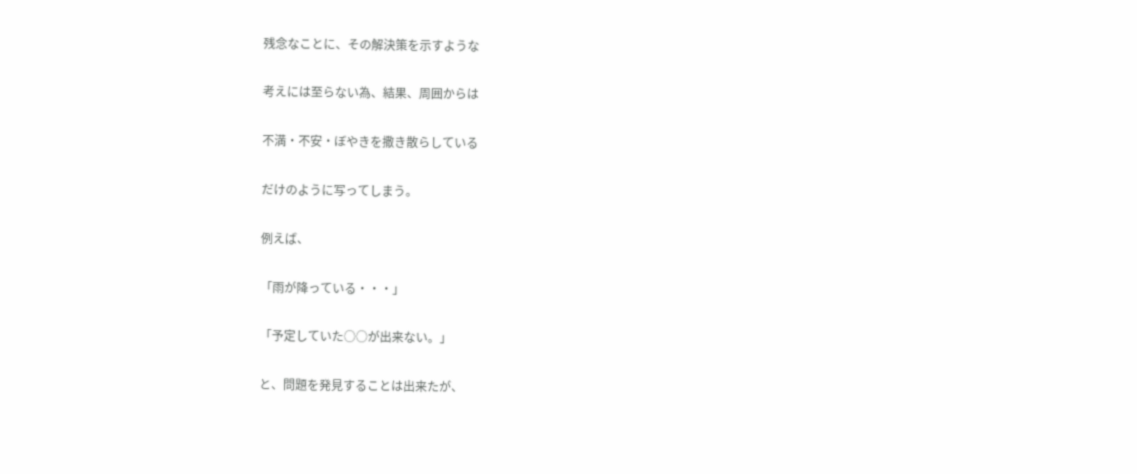残念なことに、その解決策を示すような

考えには至らない為、結果、周囲からは

不満・不安・ぼやきを撒き散らしている

だけのように写ってしまう。

例えば、

「雨が降っている・・・」

「予定していた○○が出来ない。」

と、問題を発見することは出来たが、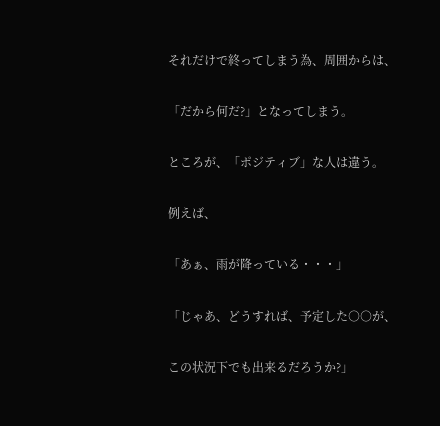それだけで終ってしまう為、周囲からは、

「だから何だ?」となってしまう。

ところが、「ポジティブ」な人は違う。

例えば、

「あぁ、雨が降っている・・・」

「じゃあ、どうすれば、予定した○○が、

この状況下でも出来るだろうか?」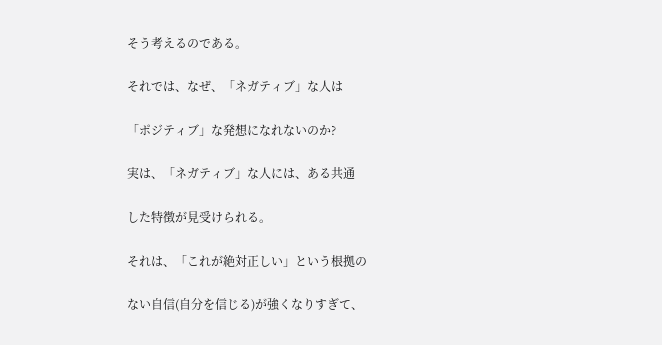そう考えるのである。

それでは、なぜ、「ネガティブ」な人は

「ポジティブ」な発想になれないのか?

実は、「ネガティブ」な人には、ある共通

した特徴が見受けられる。

それは、「これが絶対正しい」という根拠の

ない自信(自分を信じる)が強くなりすぎて、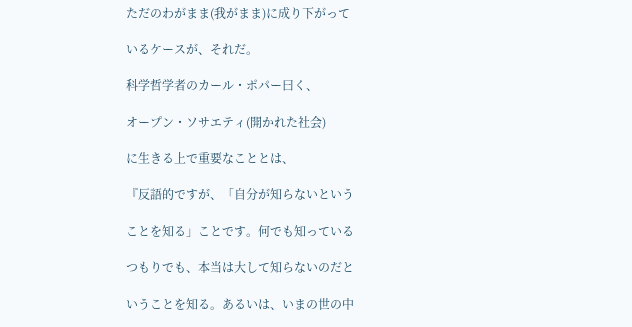ただのわがまま(我がまま)に成り下がって

いるケースが、それだ。

科学哲学者のカール・ポパー曰く、

オープン・ソサエティ(開かれた社会)

に生きる上で重要なこととは、

『反語的ですが、「自分が知らないという

ことを知る」ことです。何でも知っている

つもりでも、本当は大して知らないのだと

いうことを知る。あるいは、いまの世の中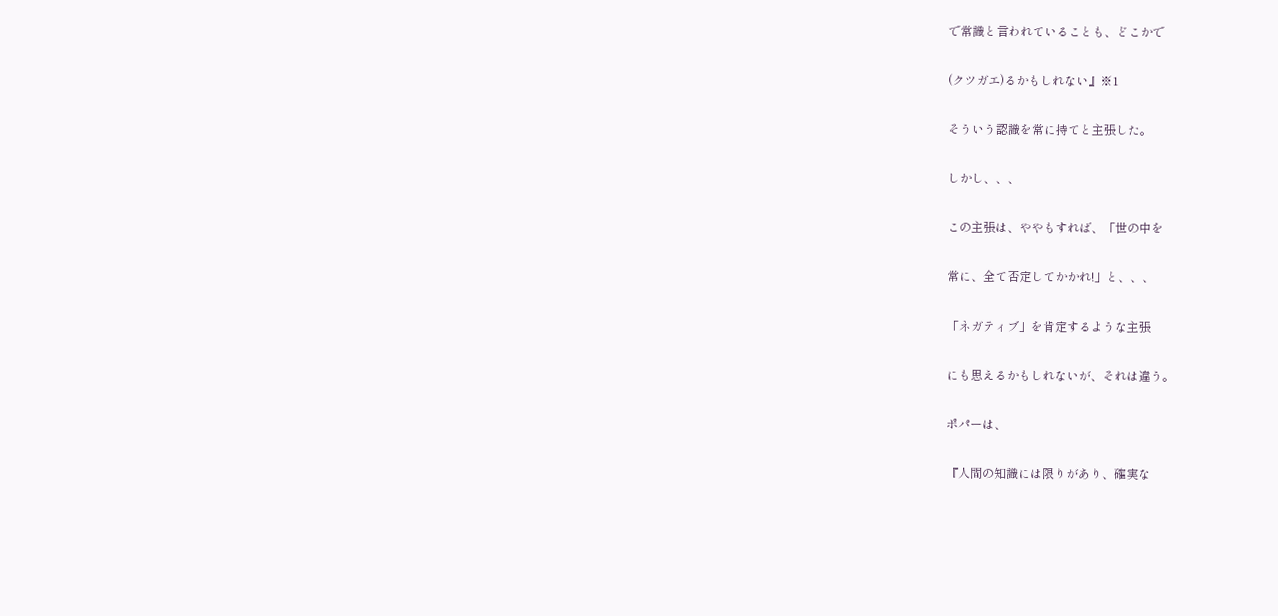で常識と言われていることも、どこかで

(クツガエ)るかもしれない』※1

そういう認識を常に持てと主張した。

しかし、、、

この主張は、ややもすれば、「世の中を

常に、全て否定してかかれ!」と、、、

「ネガティブ」を肯定するような主張

にも思えるかもしれないが、それは違う。

ポパーは、

『人間の知識には限りがあり、確実な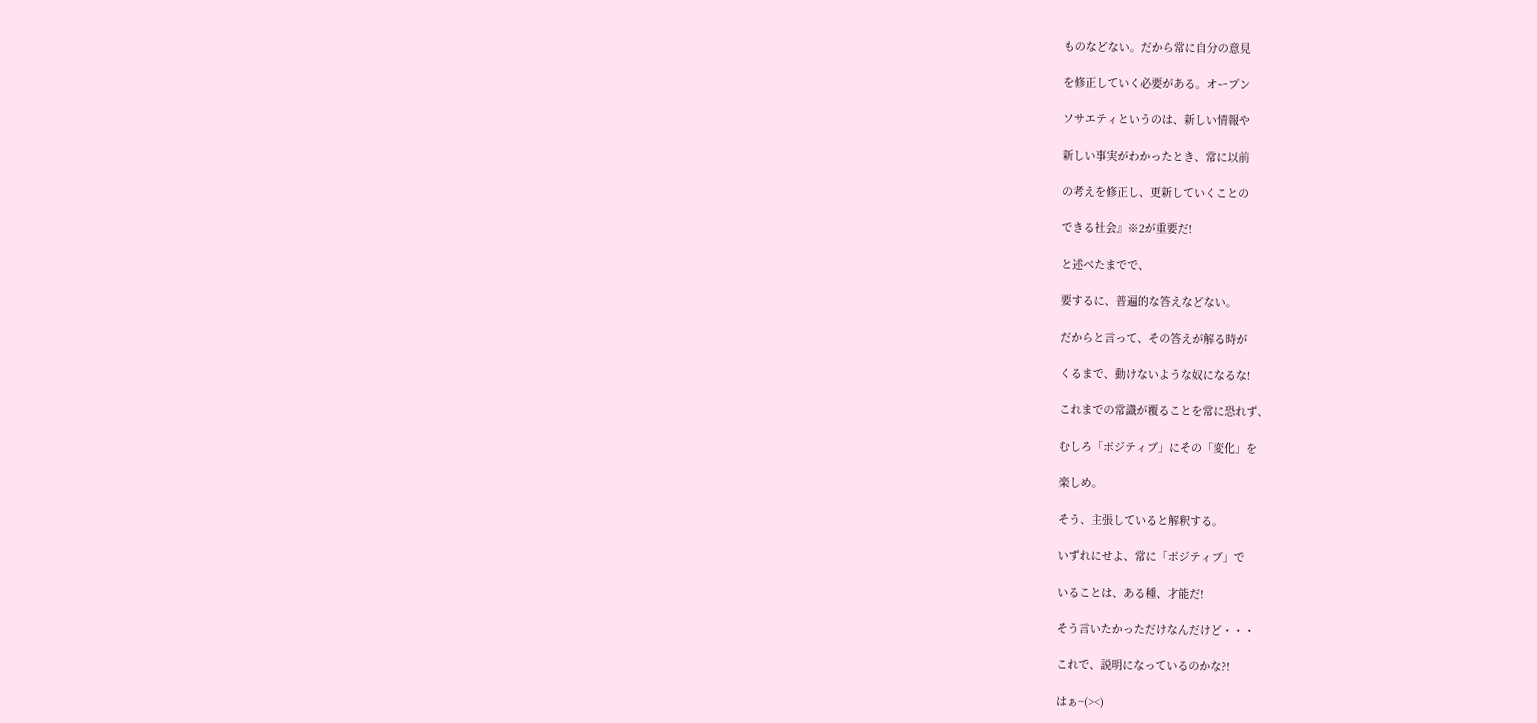ものなどない。だから常に自分の意見

を修正していく必要がある。オープン

ソサエティというのは、新しい情報や

新しい事実がわかったとき、常に以前

の考えを修正し、更新していくことの

できる社会』※2が重要だ!

と述べたまでで、

要するに、普遍的な答えなどない。

だからと言って、その答えが解る時が

くるまで、動けないような奴になるな!

これまでの常識が覆ることを常に恐れず、

むしろ「ポジティブ」にその「変化」を

楽しめ。

そう、主張していると解釈する。

いずれにせよ、常に「ポジティブ」で

いることは、ある種、才能だ!

そう言いたかっただけなんだけど・・・

これで、説明になっているのかな?!

はぁ~(><)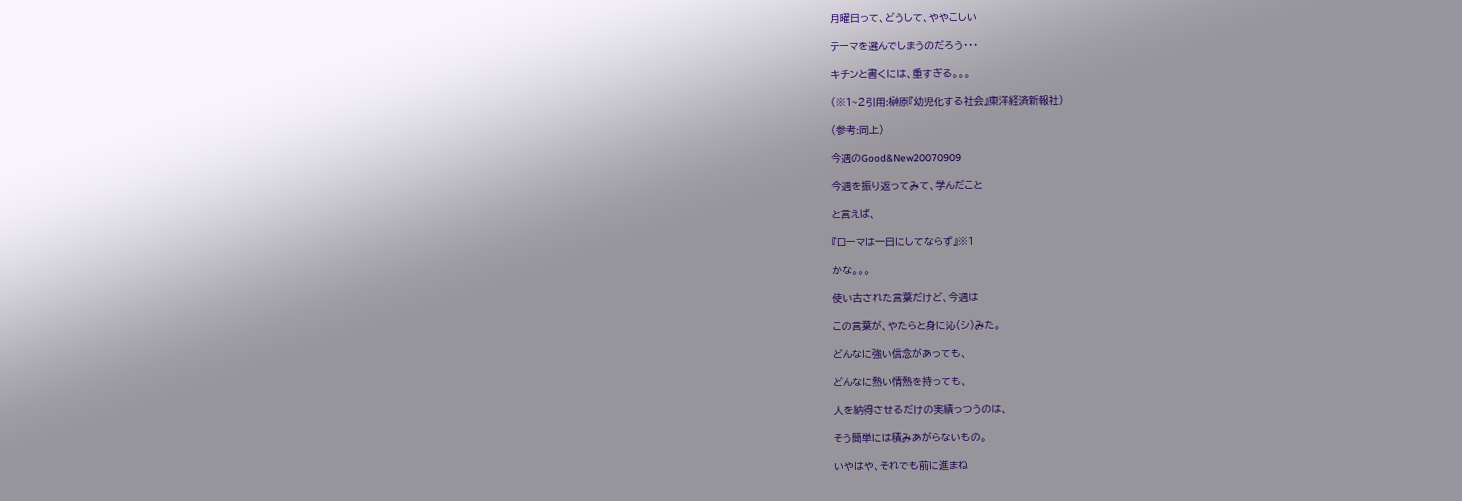月曜日って、どうして、ややこしい

テーマを選んでしまうのだろう・・・

キチンと書くには、重すぎる。。。

(※1~2引用:榊原『幼児化する社会』東洋経済新報社)

(参考:同上)

今週のGood&New20070909

今週を振り返ってみて、学んだこと

と言えば、

『ローマは一日にしてならず』※1

かな。。。

使い古された言葉だけど、今週は

この言葉が、やたらと身に沁(シ)みた。

どんなに強い信念があっても、

どんなに熱い情熱を持っても、

人を納得させるだけの実績っつうのは、

そう簡単には積みあがらないもの。

いやはや、それでも前に進まね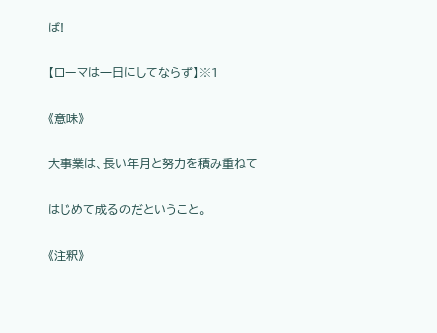ば!

【ローマは一日にしてならず】※1

《意味》

大事業は、長い年月と努力を積み重ねて

はじめて成るのだということ。

《注釈》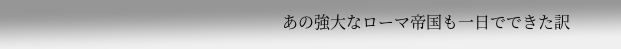あの強大なローマ帝国も一日でできた訳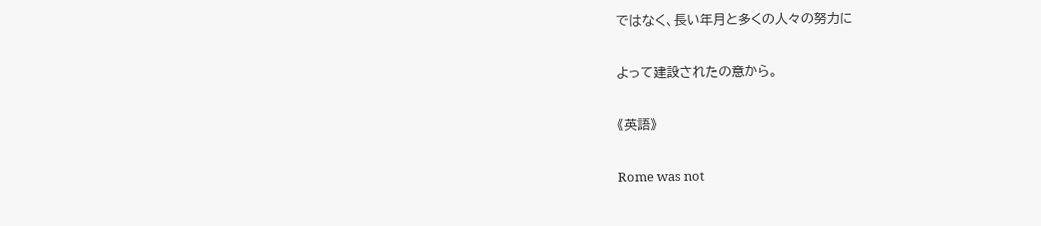ではなく、長い年月と多くの人々の努力に

よって建設されたの意から。

《英語》

Rome was not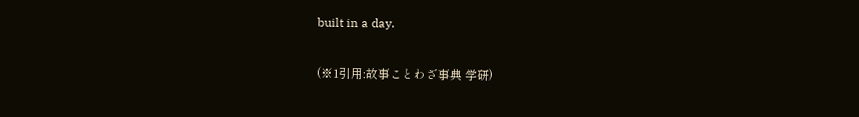built in a day.

(※1引用:故事ことわざ事典 学研)